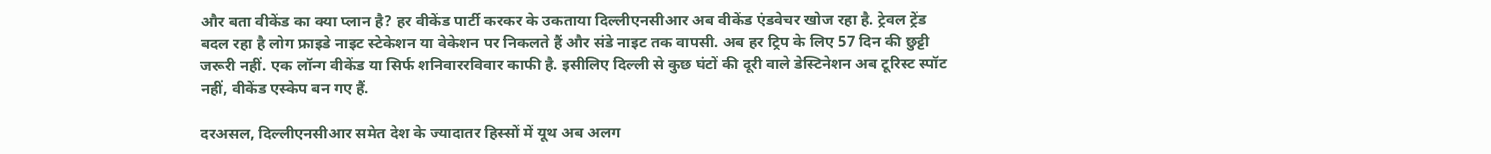और बता वीकेंड का क्या प्लान है? हर वीकेंड पार्टी करकर के उकताया दिल्लीएनसीआर अब वीकेंड एंडवेचर खोज रहा है. ट्रेवल ट्रेंड बदल रहा है लोग फ्राइडे नाइट स्टेकेशन या वेकेशन पर निकलते हैं और संडे नाइट तक वापसी. अब हर ट्रिप के लिए 57 दिन की छुट्टी जरूरी नहीं. एक लॉन्ग वीकेंड या सिर्फ शनिवाररविवार काफी है. इसीलिए दिल्ली से कुछ घंटों की दूरी वाले डेस्टिनेशन अब टूरिस्ट स्पॉट नहीं, वीकेंड एस्केप बन गए हैं.

दरअसल, दिल्लीएनसीआर समेत देश के ज्यादातर हिस्सों में यूथ अब अलग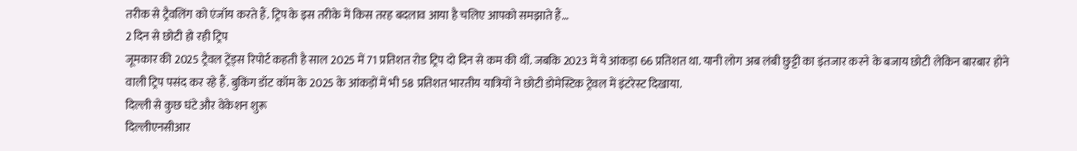तरीक से ट्रैवलिंग को एंजॉय करते हैं. ट्रिप के इस तरीके में किस तरह बदलाव आया है चलिए आपको समझाते हैं…
2 दिन से छोटी हो रही ट्रिप
जूमकार की 2025 ट्रैवल ट्रेंड्स रिपोर्ट कहती है साल 2025 में 71 प्रतिशत रोड ट्रिप दो दिन से कम की थीं. जबकि 2023 में ये आंकड़ा 66 प्रतिशत था. यानी लोग अब लंबी छुट्टी का इंतजार करने के बजाय छोटी लेकिन बारबार होने वाली ट्रिप पसंद कर रहे हैं. बुकिंग डॉट कॉम के 2025 के आंकड़ों में भी 58 प्रतिशत भारतीय यात्रियों ने छोटी डोमेस्टिक ट्रेवल में इंटरेस्ट दिखाया.
दिल्ली से कुछ घंटे और वेकेशन शुरू
दिल्लीएनसीआर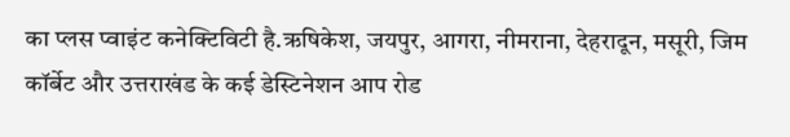का प्लस प्वाइंट कनेक्टिविटी है.ऋषिकेश, जयपुर, आगरा, नीमराना, देहरादून, मसूरी, जिम कॉर्बेट और उत्तराखंड के कई डेस्टिनेशन आप रोड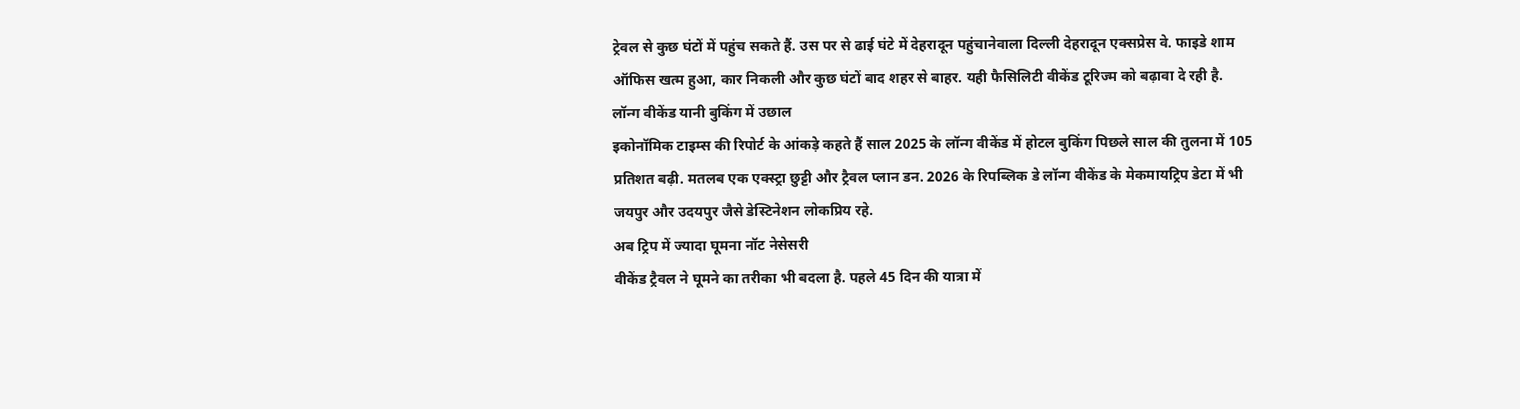ट्रेवल से कुछ घंटों में पहुंच सकते हैं. उस पर से ढाई घंटे में देहरादून पहुंचानेवाला दिल्ली देहरादून एक्सप्रेस वे. फाइडे शाम ऑफिस खत्म हुआ, कार निकली और कुछ घंटों बाद शहर से बाहर. यही फैसिलिटी वीकेंड टूरिज्म को बढ़ावा दे रही है.
लॉन्ग वीकेंड यानी बुकिंग में उछाल
इकोनॉमिक टाइम्स की रिपोर्ट के आंकड़े कहते हैं साल 2025 के लॉन्ग वीकेंड में होटल बुकिंग पिछले साल की तुलना में 105 प्रतिशत बढ़ी. मतलब एक एक्स्ट्रा छुट्टी और ट्रैवल प्लान डन. 2026 के रिपब्लिक डे लॉन्ग वीकेंड के मेकमायट्रिप डेटा में भी जयपुर और उदयपुर जैसे डेस्टिनेशन लोकप्रिय रहे.
अब ट्रिप में ज्यादा घूमना नॉट नेसेसरी
वीकेंड ट्रैवल ने घूमने का तरीका भी बदला है. पहले 45 दिन की यात्रा में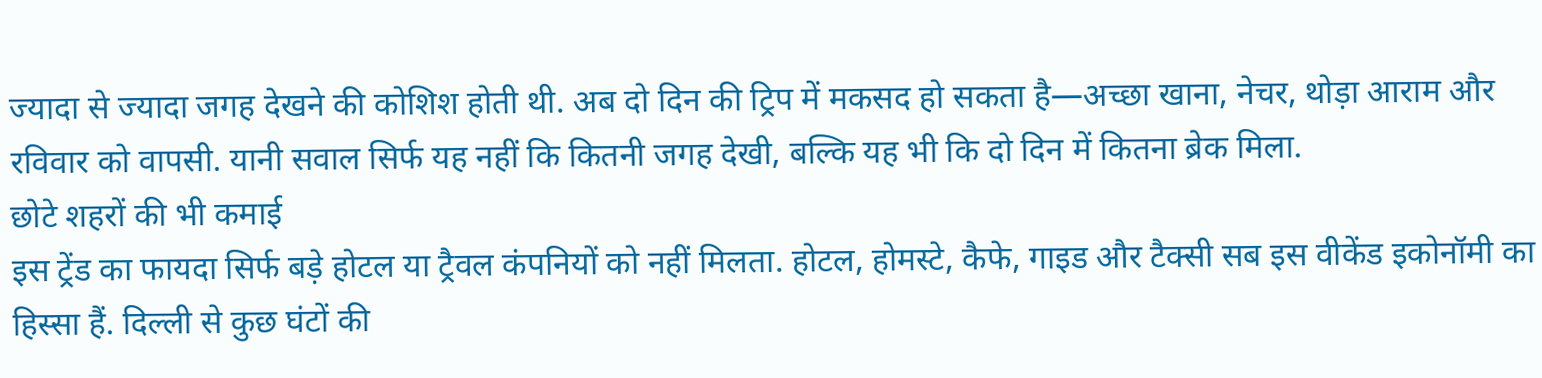ज्यादा से ज्यादा जगह देखने की कोशिश होती थी. अब दो दिन की ट्रिप में मकसद हो सकता है—अच्छा खाना, नेचर, थोड़ा आराम और रविवार को वापसी. यानी सवाल सिर्फ यह नहीं कि कितनी जगह देखी, बल्कि यह भी कि दो दिन में कितना ब्रेक मिला.
छोटे शहरों की भी कमाई
इस ट्रेंड का फायदा सिर्फ बड़े होटल या ट्रैवल कंपनियों को नहीं मिलता. होटल, होमस्टे, कैफे, गाइड और टैक्सी सब इस वीकेंड इकोनॉमी का हिस्सा हैं. दिल्ली से कुछ घंटों की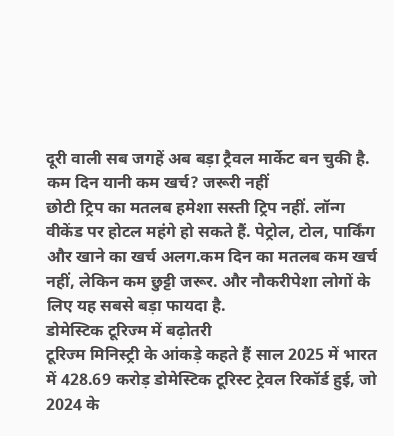दूरी वाली सब जगहें अब बड़ा ट्रैवल मार्केट बन चुकी है.
कम दिन यानी कम खर्च? जरूरी नहीं
छोटी ट्रिप का मतलब हमेशा सस्ती ट्रिप नहीं. लॉन्ग वीकेंड पर होटल महंगे हो सकते हैं. पेट्रोल, टोल, पार्किंग और खाने का खर्च अलग.कम दिन का मतलब कम खर्च नहीं, लेकिन कम छुट्टी जरूर. और नौकरीपेशा लोगों के लिए यह सबसे बड़ा फायदा है.
डोमेस्टिक टूरिज्म में बढ़ोतरी
टूरिज्म मिनिस्ट्री के आंकड़े कहते हैं साल 2025 में भारत में 428.69 करोड़ डोमेस्टिक टूरिस्ट ट्रेवल रिकॉर्ड हुई, जो 2024 के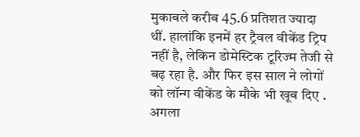मुकाबले करीब 45.6 प्रतिशत ज्यादा थीं. हालांकि इनमें हर ट्रैवल वीकेंड ट्रिप नहीं है, लेकिन डोमेस्टिक टूरिज्म तेजी से बढ़ रहा है. और फिर इस साल ने लोगों को लॉन्ग वीकेंड के मौके भी खूब दिए . अगला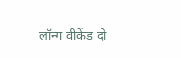लॉन्ग वीकेंड दो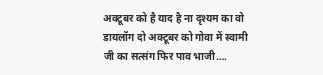अक्टूबर को है याद है ना दृश्यम का वो डायलॉग दो अक्टूबर को गोवा में स्वामी जी का सत्संग फिर पाव भाजी….